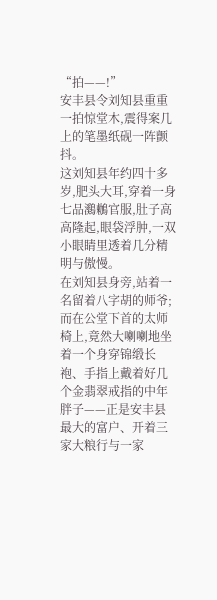“拍——!”
安丰县令刘知县重重一拍惊堂木,震得案几上的笔墨纸砚一阵颤抖。
这刘知县年约四十多岁,肥头大耳,穿着一身七品鸂鶒官服,肚子高高隆起,眼袋浮肿,一双小眼睛里透着几分精明与傲慢。
在刘知县身旁,站着一名留着八字胡的师爷;
而在公堂下首的太师椅上,竟然大喇喇地坐着一个身穿锦缎长袍、手指上戴着好几个金翡翠戒指的中年胖子——正是安丰县最大的富户、开着三家大粮行与一家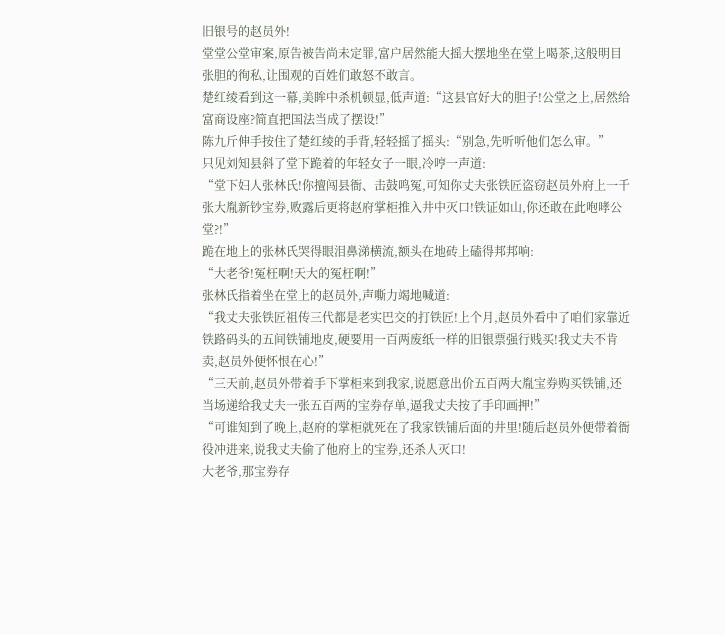旧银号的赵员外!
堂堂公堂审案,原告被告尚未定罪,富户居然能大摇大摆地坐在堂上喝茶,这般明目张胆的徇私,让围观的百姓们敢怒不敢言。
楚红绫看到这一幕,美眸中杀机顿显,低声道:“这县官好大的胆子!公堂之上,居然给富商设座?简直把国法当成了摆设!”
陈九斤伸手按住了楚红绫的手背,轻轻摇了摇头:“别急,先听听他们怎么审。”
只见刘知县斜了堂下跪着的年轻女子一眼,冷哼一声道:
“堂下妇人张林氏!你擅闯县衙、击鼓鸣冤,可知你丈夫张铁匠盗窃赵员外府上一千张大胤新钞宝券,败露后更将赵府掌柜推入井中灭口!铁证如山,你还敢在此咆哮公堂?!”
跪在地上的张林氏哭得眼泪鼻涕横流,额头在地砖上磕得邦邦响:
“大老爷!冤枉啊!天大的冤枉啊!”
张林氏指着坐在堂上的赵员外,声嘶力竭地喊道:
“我丈夫张铁匠祖传三代都是老实巴交的打铁匠!上个月,赵员外看中了咱们家靠近铁路码头的五间铁铺地皮,硬要用一百两废纸一样的旧银票强行贱买!我丈夫不肯卖,赵员外便怀恨在心!”
“三天前,赵员外带着手下掌柜来到我家,说愿意出价五百两大胤宝券购买铁铺,还当场递给我丈夫一张五百两的宝券存单,逼我丈夫按了手印画押!”
“可谁知到了晚上,赵府的掌柜就死在了我家铁铺后面的井里!随后赵员外便带着衙役冲进来,说我丈夫偷了他府上的宝券,还杀人灭口!
大老爷,那宝券存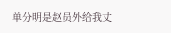单分明是赵员外给我丈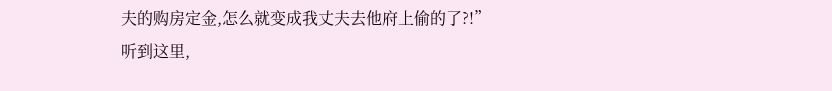夫的购房定金,怎么就变成我丈夫去他府上偷的了?!”
听到这里,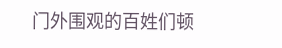门外围观的百姓们顿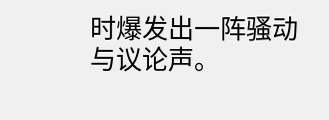时爆发出一阵骚动与议论声。